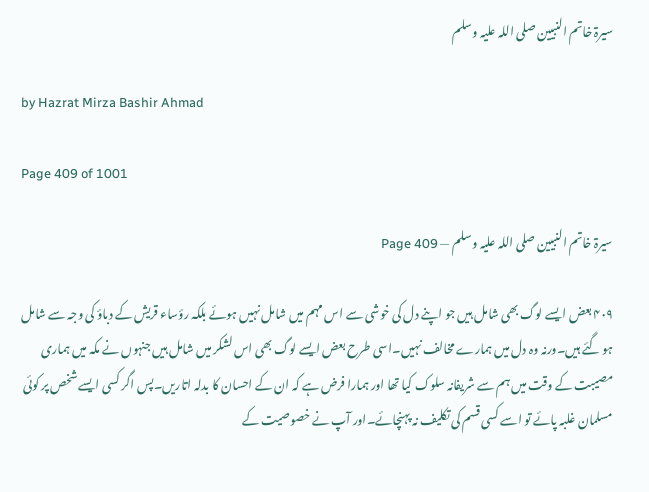سیرۃ خاتم النبیین صلی اللہ علیہ وسلم

by Hazrat Mirza Bashir Ahmad

Page 409 of 1001

سیرۃ خاتم النبیین صلی اللہ علیہ وسلم — Page 409

۴۰۹ بعض ایسے لوگ بھی شامل ہیں جو اپنے دل کی خوشی سے اس مہم میں شامل نہیں ہوئے بلکہ رؤساء قریش کے دباؤ کی وجہ سے شامل ہو گئے ہیں۔ورنہ وہ دل میں ہمارے مخالف نہیں۔اسی طرح بعض ایسے لوگ بھی اس لشکر میں شامل ہیں جنہوں نے مکہ میں ہماری مصیبت کے وقت میں ہم سے شریفانہ سلوک کیا تھا اور ہمارا فرض ہے کہ ان کے احسان کا بدلہ اتاریں۔پس اگر کسی ایسے شخص پر کوئی مسلمان غلبہ پائے تو اسے کسی قسم کی تکلیف نہ پہنچائے۔اور آپ نے خصوصیت کے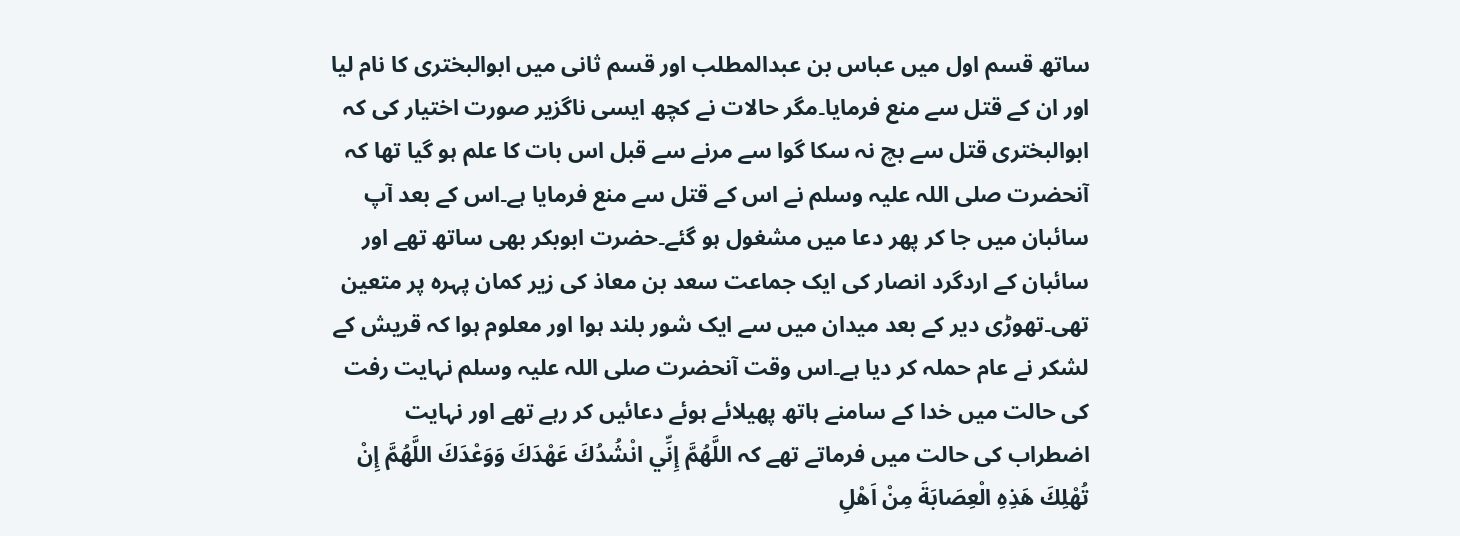ساتھ قسم اول میں عباس بن عبدالمطلب اور قسم ثانی میں ابوالبختری کا نام لیا اور ان کے قتل سے منع فرمایا۔مگر حالات نے کچھ ایسی ناگزیر صورت اختیار کی کہ ابوالبختری قتل سے بچ نہ سکا گوا سے مرنے سے قبل اس بات کا علم ہو گیا تھا کہ آنحضرت صلی اللہ علیہ وسلم نے اس کے قتل سے منع فرمایا ہے۔اس کے بعد آپ سائبان میں جا کر پھر دعا میں مشغول ہو گئے۔حضرت ابوبکر بھی ساتھ تھے اور سائبان کے اردگرد انصار کی ایک جماعت سعد بن معاذ کی زیر کمان پہرہ پر متعین تھی۔تھوڑی دیر کے بعد میدان میں سے ایک شور بلند ہوا اور معلوم ہوا کہ قریش کے لشکر نے عام حملہ کر دیا ہے۔اس وقت آنحضرت صلی اللہ علیہ وسلم نہایت رفت کی حالت میں خدا کے سامنے ہاتھ پھیلائے ہوئے دعائیں کر رہے تھے اور نہایت اضطراب کی حالت میں فرماتے تھے کہ اللَّهُمَّ إِنِّي انْشُدُكَ عَهْدَكَ وَوَعْدَكَ اللَّهُمَّ إِنْ تُهْلِكَ هَذِهِ الْعِصَابَةَ مِنْ اَهْلِ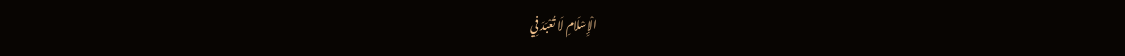الْإِسْلَامِ لَا تُعْبَدَ فِي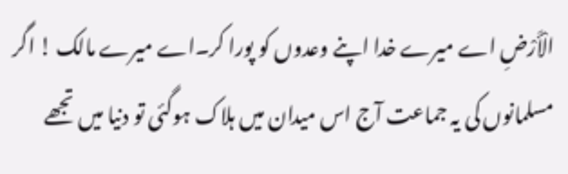الْأَرْضِ اے میرے خدا اپنے وعدوں کو پورا کر۔اے میرے مالک ! اگر مسلمانوں کی یہ جماعت آج اس میدان میں ہلاک ہوگئی تو دنیا میں تجھے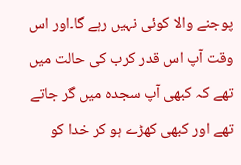پوجنے والا کوئی نہیں رہے گا۔اور اس وقت آپ اس قدر کرب کی حالت میں تھے کہ کبھی آپ سجدہ میں گر جاتے تھے اور کبھی کھڑے ہو کر خدا کو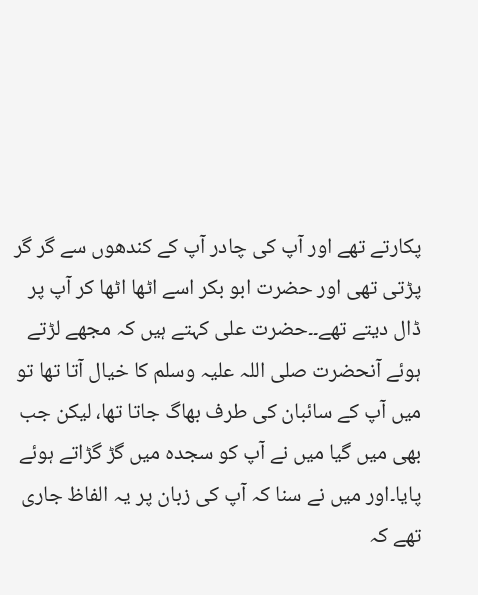پکارتے تھے اور آپ کی چادر آپ کے کندھوں سے گر گر پڑتی تھی اور حضرت ابو بکر اسے اٹھا اٹھا کر آپ پر ڈال دیتے تھے۔۔حضرت علی کہتے ہیں کہ مجھے لڑتے ہوئے آنحضرت صلی اللہ علیہ وسلم کا خیال آتا تھا تو میں آپ کے سائبان کی طرف بھاگ جاتا تھا، لیکن جب بھی میں گیا میں نے آپ کو سجدہ میں گڑ گڑاتے ہوئے پایا۔اور میں نے سنا کہ آپ کی زبان پر یہ الفاظ جاری تھے کہ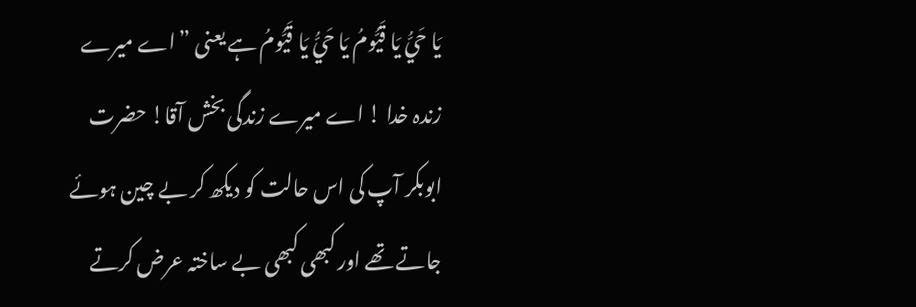يَا حَيُّ يَا قَيُّومُ يَا حَيُّ يَا قَيُّومُ ہے یعنی ”اے میرے زندہ خدا ! اے میرے زندگی بخش آقا! حضرت ابوبکر آپ کی اس حالت کو دیکھ کر بے چین ہوئے جاتے تھے اور کبھی کبھی بے ساختہ عرض کرتے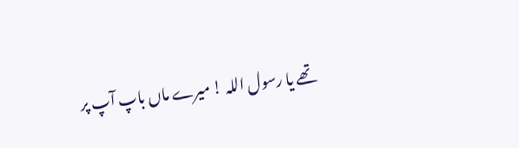تھے یا رسول اللہ ! میرے ماں باپ آپ پر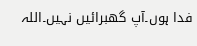فدا ہوں۔آپ گھبرائیں نہیں۔اللہ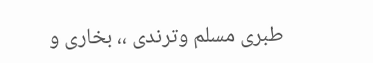طبری مسلم وترندی ،، بخاری و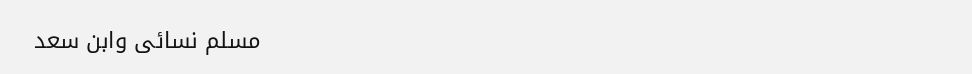مسلم نسائی وابن سعد